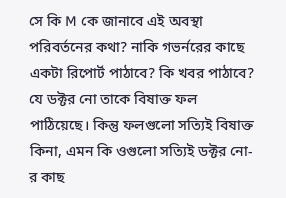সে কি M কে জানাবে এই অবস্থা পরিবর্তনের কথা? নাকি গভর্নরের কাছে একটা রিপোর্ট পাঠাবে? কি খবর পাঠাবে? যে ডক্টর নো তাকে বিষাক্ত ফল পাঠিয়েছে। কিন্তু ফলগুলো সত্যিই বিষাক্ত কিনা, এমন কি ওগুলো সত্যিই ডক্টর নো-র কাছ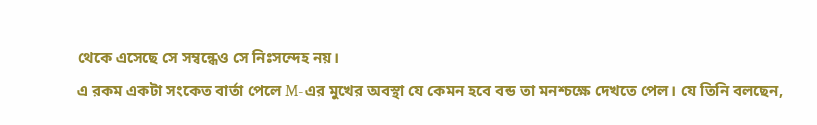থেকে এসেছে সে সম্বন্ধেও সে নিঃসন্দেহ নয়।
এ রকম একটা সংকেত বার্তা পেলে M-এর মুখের অবস্থা যে কেমন হবে বন্ড তা মনশ্চক্ষে দেখতে পেল। যে তিনি বলছেন,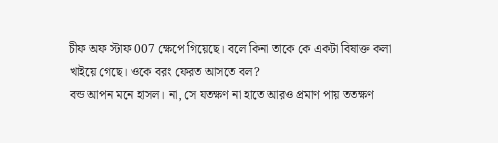চীফ অফ স্টাফ 007 ক্ষেপে গিয়েছে। বলে কিনা তাকে কে একটা বিষাক্ত কলা খাইয়ে গেছে। ওকে বরং ফেরত আসতে বল?
বন্ড আপন মনে হাসল। না, সে যতক্ষণ না হাতে আরও প্রমাণ পায় ততক্ষণ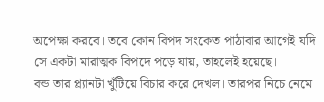অপেক্ষা করবে। তবে কোন বিপদ সংকেত পাঠাবার আগেই যদি সে একটা মারাত্মক বিপদে পড়ে যায়, তাহলেই হয়েছে।
বন্ড তার প্ল্যানটা খুঁটিয়ে বিচার করে দেখল। তারপর নিচে নেমে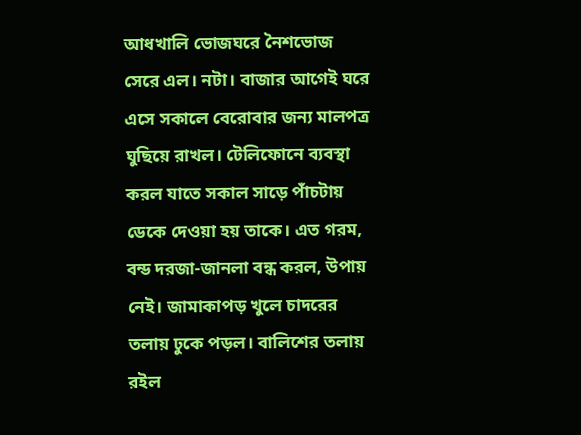আধখালি ভোজঘরে নৈশভোজ সেরে এল। নটা। বাজার আগেই ঘরে এসে সকালে বেরোবার জন্য মালপত্র ঘুছিয়ে রাখল। টেলিফোনে ব্যবস্থা করল যাতে সকাল সাড়ে পাঁচটায় ডেকে দেওয়া হয় তাকে। এত গরম, বন্ড দরজা-জানলা বন্ধ করল, উপায় নেই। জামাকাপড় খুলে চাদরের তলায় ঢুকে পড়ল। বালিশের তলায় রইল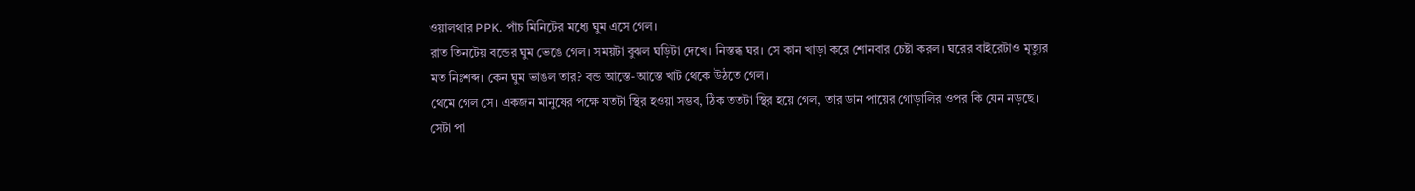ওয়ালথার PPK. পাঁচ মিনিটের মধ্যে ঘুম এসে গেল।
রাত তিনটেয় বন্ডের ঘুম ভেঙে গেল। সময়টা বুঝল ঘড়িটা দেখে। নিস্তব্ধ ঘর। সে কান খাড়া করে শোনবার চেষ্টা করল। ঘরের বাইরেটাও মৃত্যুর মত নিঃশব্দ। কেন ঘুম ভাঙল তার? বন্ড আস্তে-আস্তে খাট থেকে উঠতে গেল।
থেমে গেল সে। একজন মানুষের পক্ষে যতটা স্থির হওয়া সম্ভব, ঠিক ততটা স্থির হয়ে গেল, তার ডান পায়ের গোড়ালির ওপর কি যেন নড়ছে। সেটা পা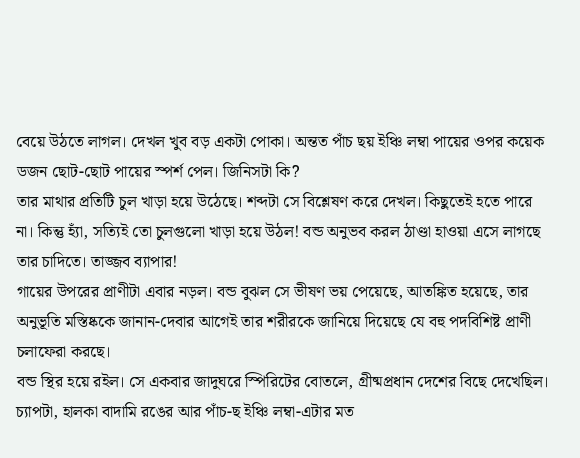বেয়ে উঠতে লাগল। দেখল খুব বড় একটা পোকা। অন্তত পাঁচ ছয় ইঞ্চি লম্বা পায়ের ওপর কয়েক ডজন ছোট-ছোট পায়ের স্পর্শ পেল। জিনিসটা কি?
তার মাথার প্রতিটি চুল খাড়া হয়ে উঠেছে। শব্দটা সে বিশ্লেষণ করে দেখল। কিছুতেই হতে পারে না। কিন্তু হ্যাঁ, সত্যিই তো চুলগুলো খাড়া হয়ে উঠল! বন্ড অনুভব করল ঠাণ্ডা হাওয়া এসে লাগছে তার চাদিতে। তাজ্জব ব্যাপার!
গায়ের উপরের প্রাণীটা এবার নড়ল। বন্ড বুঝল সে ভীষণ ভয় পেয়েছে, আতঙ্কিত হয়েছে, তার অনুভূতি মস্তিষ্ককে জানান-দেবার আগেই তার শরীরকে জানিয়ে দিয়েছে যে বহু পদবিশিষ্ট প্রাণী চলাফেরা করছে।
বন্ড স্থির হয়ে রইল। সে একবার জাদুঘরে স্পিরিটের বোতলে, গ্রীষ্মপ্রধান দেশের বিছে দেখেছিল। চ্যাপটা, হালকা বাদামি রঙের আর পাঁচ-ছ ইঞ্চি লম্বা-এটার মত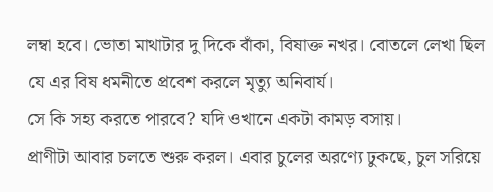লম্বা হবে। ভোতা মাথাটার দু দিকে বাঁকা, বিষাক্ত নখর। বোতলে লেখা ছিল যে এর বিষ ধমনীতে প্রবেশ করলে মৃত্যু অনিবার্য।
সে কি সহ্য করতে পারবে? যদি ওখানে একটা কামড় বসায়।
প্রাণীটা আবার চলতে শুরু করল। এবার চুলের অরণ্যে ঢুকছে, চুল সরিয়ে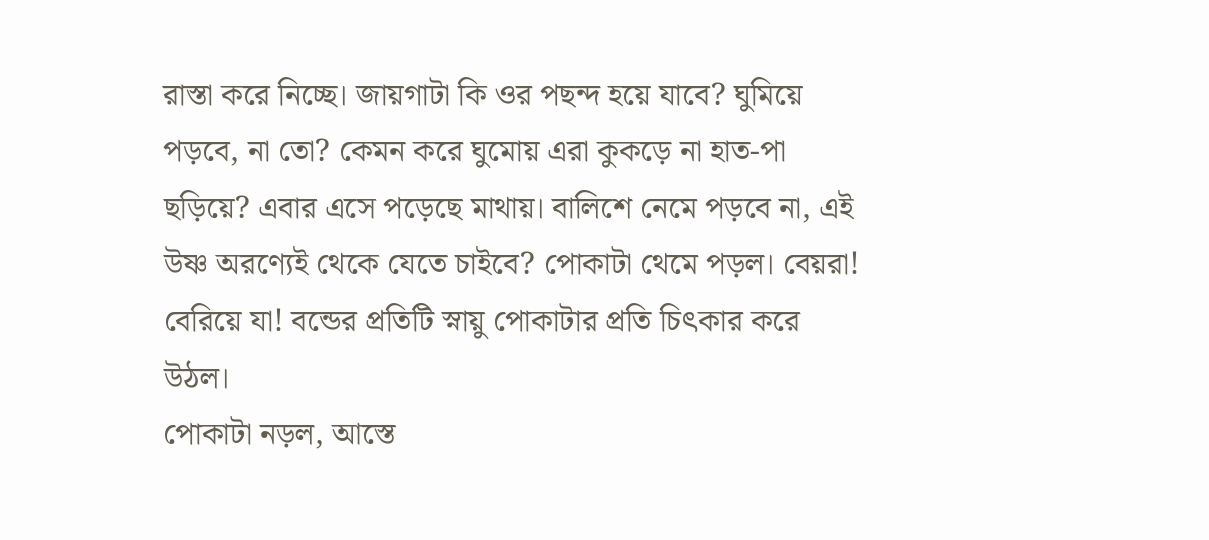রাস্তা করে নিচ্ছে। জায়গাটা কি ওর পছন্দ হয়ে যাবে? ঘুমিয়ে পড়বে, না তো? কেমন করে ঘুমোয় এরা কুকড়ে না হাত-পা ছড়িয়ে? এবার এসে পড়েছে মাথায়। বালিশে নেমে পড়বে না, এই উষ্ণ অরণ্যেই থেকে যেতে চাইবে? পোকাটা থেমে পড়ল। বেয়রা! বেরিয়ে যা! বন্ডের প্রতিটি স্নায়ু পোকাটার প্রতি চিৎকার করে উঠল।
পোকাটা নড়ল, আস্তে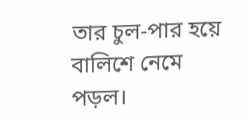তার চুল-পার হয়ে বালিশে নেমে পড়ল।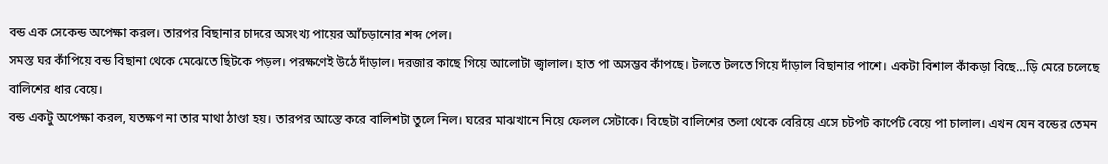বন্ড এক সেকেন্ড অপেক্ষা করল। তারপর বিছানার চাদরে অসংখ্য পায়ের আঁচড়ানোর শব্দ পেল।
সমস্ত ঘর কাঁপিয়ে বন্ড বিছানা থেকে মেঝেতে ছিটকে পড়ল। পরক্ষণেই উঠে দাঁড়াল। দরজার কাছে গিয়ে আলোটা জ্বালাল। হাত পা অসম্ভব কাঁপছে। টলতে টলতে গিয়ে দাঁড়াল বিছানার পাশে। একটা বিশাল কাঁকড়া বিছে…ড়ি মেরে চলেছে বালিশের ধার বেয়ে।
বন্ড একটু অপেক্ষা করল, যতক্ষণ না তার মাথা ঠাণ্ডা হয়। তারপর আস্তে করে বালিশটা তুলে নিল। ঘরের মাঝখানে নিয়ে ফেলল সেটাকে। বিছেটা বালিশের তলা থেকে বেরিয়ে এসে চটপট কার্পেট বেয়ে পা চালাল। এখন যেন বন্ডের তেমন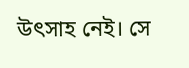উৎসাহ নেই। সে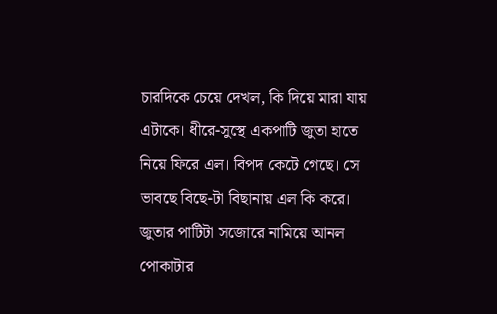চারদিকে চেয়ে দেখল, কি দিয়ে মারা যায় এটাকে। ধীরে-সুস্থে একপাটি জুতা হাতে নিয়ে ফিরে এল। বিপদ কেটে গেছে। সে ভাবছে বিছে-টা বিছানায় এল কি করে। জুতার পাটিটা সজোরে নামিয়ে আনল পোকাটার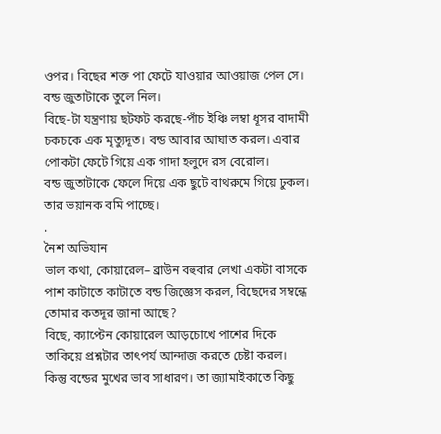ওপর। বিছের শক্ত পা ফেটে যাওয়ার আওয়াজ পেল সে।
বন্ড জুতাটাকে তুলে নিল।
বিছে-টা যন্ত্রণায় ছটফট করছে-পাঁচ ইঞ্চি লম্বা ধূসর বাদামী চকচকে এক মৃত্যুদূত। বন্ড আবার আঘাত করল। এবার পোকটা ফেটে গিয়ে এক গাদা হলুদে রস বেরোল।
বন্ড জুতাটাকে ফেলে দিয়ে এক ছুটে বাথরুমে গিয়ে ঢুকল। তার ভয়ানক বমি পাচ্ছে।
.
নৈশ অভিযান
ভাল কথা, কোয়ারেল– ব্রাউন বহুবার লেখা একটা বাসকে পাশ কাটাতে কাটাতে বন্ড জিজ্ঞেস করল, বিছেদের সম্বন্ধে তোমার কতদূর জানা আছে?
বিছে, ক্যাপ্টেন কোয়ারেল আড়চোখে পাশের দিকে তাকিয়ে প্রশ্নটার তাৎপর্য আন্দাজ করতে চেষ্টা করল। কিন্তু বন্ডের মুখের ভাব সাধারণ। তা জ্যামাইকাতে কিছু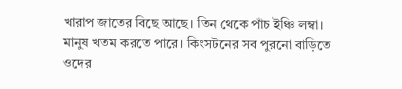খারাপ জাতের বিছে আছে। তিন থেকে পাঁচ ইঞ্চি লম্বা। মানুষ খতম করতে পারে। কিংসটনের সব পুরনো বাড়িতে ওদের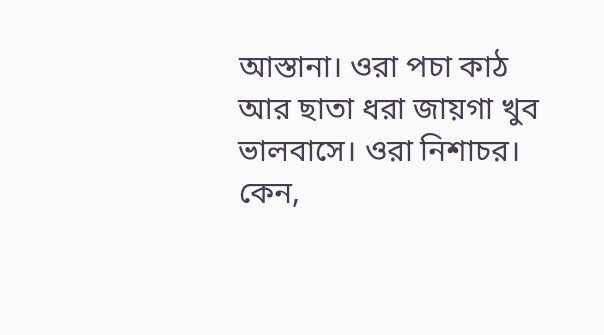আস্তানা। ওরা পচা কাঠ আর ছাতা ধরা জায়গা খুব ভালবাসে। ওরা নিশাচর। কেন,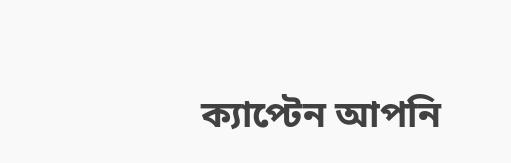ক্যাপ্টেন আপনি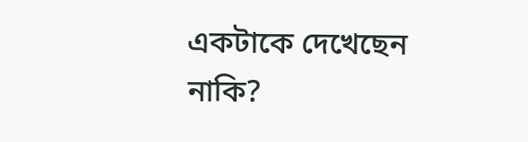একটাকে দেখেছেন নাকি?